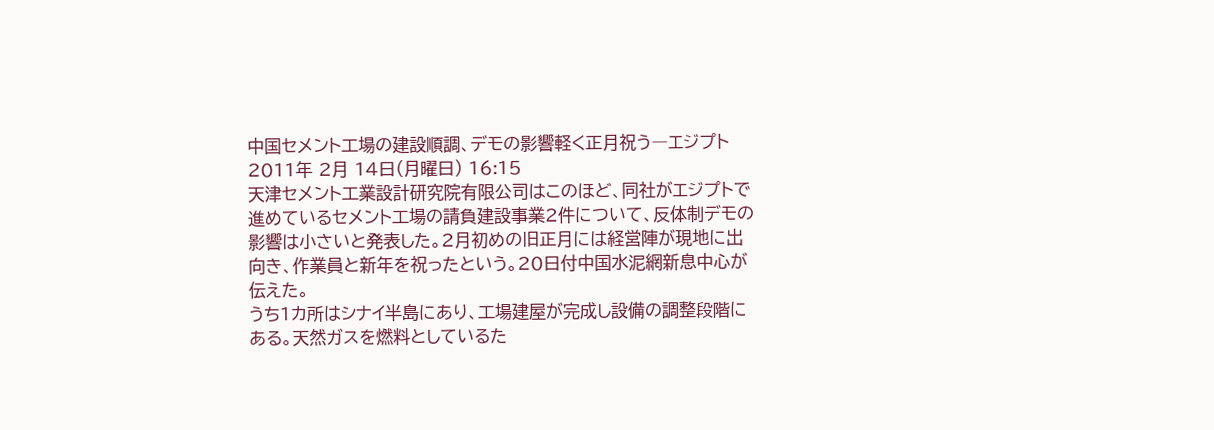中国セメント工場の建設順調、デモの影響軽く正月祝う―エジプト
2011年 2月 14日(月曜日) 16:15
天津セメント工業設計研究院有限公司はこのほど、同社がエジプトで進めているセメント工場の請負建設事業2件について、反体制デモの影響は小さいと発表した。2月初めの旧正月には経営陣が現地に出向き、作業員と新年を祝ったという。20日付中国水泥網新息中心が伝えた。
うち1カ所はシナイ半島にあり、工場建屋が完成し設備の調整段階にある。天然ガスを燃料としているた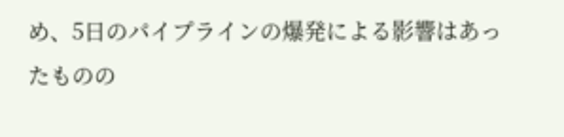め、5日のパイプラインの爆発による影響はあったものの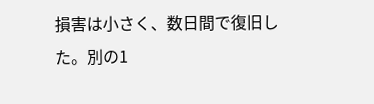損害は小さく、数日間で復旧した。別の1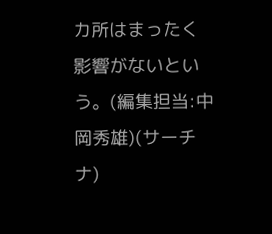カ所はまったく影響がないという。(編集担当:中岡秀雄)(サーチナ)